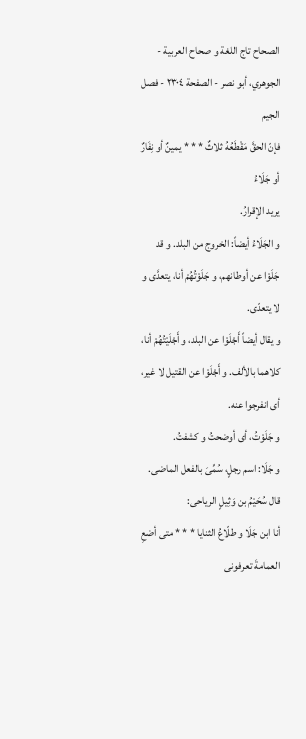الصحاح تاج اللغة و صحاح العربية - الجوهري، أبو نصر - الصفحة ٢٣٠٤ - فصل الجيم
فإنّ الحقَّ مَقْطَعُهُ ثلاثٌ * * * يمينٌ أو نِفَارٌ أو جَلَاءُ
يريد الإقرارُ.
و الجَلَاءُ أيضاً: الخروج من البلد. و قد جَلَوْا عن أوطانهم، و جَلَوْتُهُمْ أنا، يتعدَّى و لا يتعدّى.
و يقال أيضاً أَجْلَوْا عن البلد، و أَجْلَيْتُهُمْ أنا، كلاهما بالألف. و أَجْلَوْا عن القتيل لا غير، أى انفرجوا عنه.
و جَلَوْتُ، أى أوضحتُ و كشفتُ.
و جَلَا: اسم رجلٍ، سُمِّىَ بالفعل الماضى.
قال سُحَيْمُ بن وَثِيلٍ الرياحى:
أنا ابن جَلَا و طلّاعُ الثنايا * * * متى أضعِ العمامةَ تعرفونى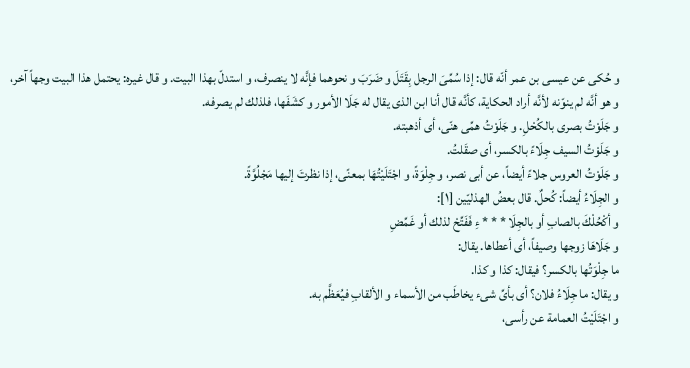و حُكى عن عيسى بن عمر أنّه قال: إذا سُمِّىَ الرجل بِقَتَلَ و ضَرَبَ و نحوهما فإنَّه لا ينصرف، و استدلّ بهذا البيت. و قال غيره: يحتمل هذا البيت وجهاً آخر، و هو أنَّه لم ينوّنه لأنَّه أراد الحكاية، كأنَّه قال أنا ابن الذى يقال له جَلَا الأمور و كشَفَها، فلذلك لم يصرفه.
و جَلَوْتُ بصرى بالكُحْلِ. و جَلَوْتُ همِّى هنّى، أى أذهبته.
و جَلَوْتُ السيف جِلَاءً بالكسر، أى صقَلتُ.
و جَلَوْتُ العروس جلاءً أيضاً، عن أبى نصر، و جِلْوَةً، و اجْتَلَيْتُهَا بمعنًى، إذا نظرتَ إليها مَجْلُوَّةً.
و الجِلَاءُ أيضاً: كُحلٌ. قال بعضُ الهذليّين [١]:
و أكْحُلْكَ بالصابِ أو بالجِلَا * * * ءِ فَفَتِّحْ لذلك أو غَمِّضِ
و جَلَاهَا زوجها وصيفاً، أى أعطاها. يقال:
ما جِلْوَتُها بالكسر؟ فيقال: كذا و كذا.
و يقال: ما جِلَاءُ فلان؟ أى بأىِّ شىء يخاطَب من الأسماء و الألقابِ فيُعَظَّم به.
و اجْتَلَيْتُ العمامة عن رأسى،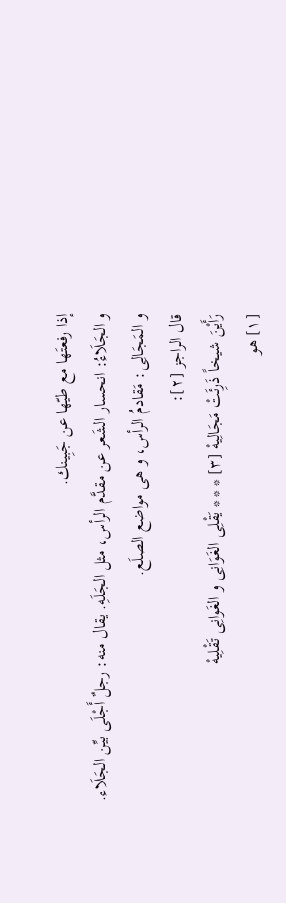إذا رفعتَها مع طيّها عن جَبِينك.
و الجَلَاءُ: انحسار الشَعر عن مقدَّم الرأس، مثل الجَلَهِ. يقال منه: رجلٌ أَجْلَى بيِّن الجَلَاء.
و المَجَالِى: مَقادمُ الرأس، و هى مواضع الصلَع.
قال الراجز [٢]:
رَأَيْنَ شيخاً ذَرِئَتْ مَجَالِيهْ [٣] * * * يَقْلِى الغَوَانِى و الغَوانِى تَقْلِيهْ
[١] هو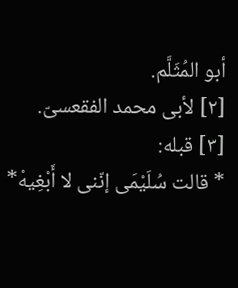أبو المُثَلَّم.
[٢] لأبى محمد الفقعسىّ.
[٣] قبله:
* قالت سُلَيْمَى إنّنى لا أَبْغِيهْ*